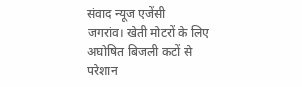संवाद न्यूज एजेंसी
जगरांव। खेती मोटरों के लिए अघोषित बिजली कटों से परेशान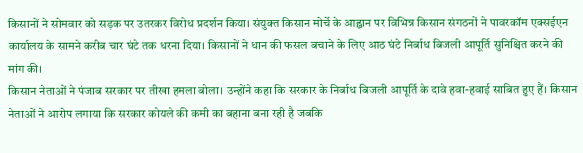किसानों ने सोमवार को सड़क पर उतरकर विरोध प्रदर्शन किया। संयुक्त किसान मोर्चे के आह्वान पर विभिन्न किसान संगठनों ने पावरकॉम एक्सईएन कार्यालय के सामने करीब चार घंटे तक धरना दिया। किसानों ने धान की फसल बचाने के लिए आठ घंटे निर्बाध बिजली आपूर्ति सुनिश्चित करने की मांग की।
किसान नेताओं ने पंजाब सरकार पर तीखा हमला बोला। उन्होंने कहा कि सरकार के निर्बाध बिजली आपूर्ति के दावे हवा-हवाई साबित हुए हैं। किसान नेताओं ने आरोप लगाया कि सरकार कोयले की कमी का बहाना बना रही है जबकि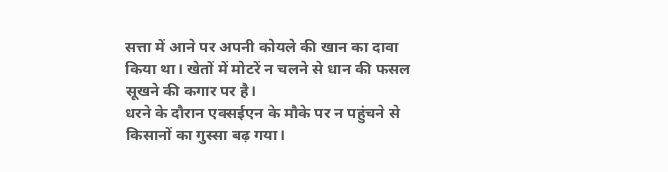सत्ता में आने पर अपनी कोयले की खान का दावा किया था। खेतों में मोटरें न चलने से धान की फसल सूखने की कगार पर है।
धरने के दौरान एक्सईएन के मौके पर न पहुंचने से किसानों का गुस्सा बढ़ गया।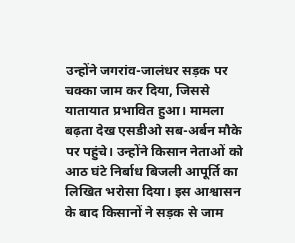उन्होंने जगरांव-जालंधर सड़क पर चक्का जाम कर दिया, जिससे यातायात प्रभावित हुआ। मामला बढ़ता देख एसडीओ सब-अर्बन मौके पर पहुंचे। उन्होंने किसान नेताओं को आठ घंटे निर्बाध बिजली आपूर्ति का लिखित भरोसा दिया। इस आश्वासन के बाद किसानों ने सड़क से जाम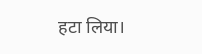हटा लिया।